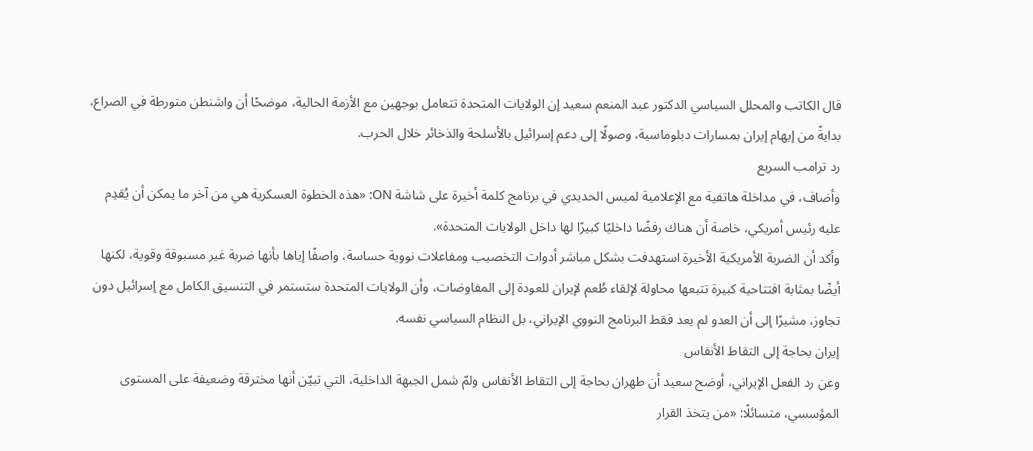قال الكاتب والمحلل السياسي الدكتور عبد المنعم سعيد إن الولايات المتحدة تتعامل بوجهين مع الأزمة الحالية، موضحًا أن واشنطن متورطة في الصراع، بدايةً من إيهام إيران بمسارات دبلوماسية، وصولًا إلى دعم إسرائيل بالأسلحة والذخائر خلال الحرب.
رد ترامب السريع
وأضاف، في مداخلة هاتفية مع الإعلامية لميس الحديدي في برنامج كلمة أخيرة على شاشة ON: «هذه الخطوة العسكرية هي من آخر ما يمكن أن يُقدِم عليه رئيس أمريكي، خاصة أن هناك رفضًا داخليًا كبيرًا لها داخل الولايات المتحدة».
وأكد أن الضربة الأمريكية الأخيرة استهدفت بشكل مباشر أدوات التخصيب ومفاعلات نووية حساسة، واصفًا إياها بأنها ضربة غير مسبوقة وقوية، لكنها أيضًا بمثابة افتتاحية كبيرة تتبعها محاولة لإلقاء طُعم لإيران للعودة إلى المفاوضات، وأن الولايات المتحدة ستستمر في التنسيق الكامل مع إسرائيل دون تجاوز، مشيرًا إلى أن العدو لم يعد فقط البرنامج النووي الإيراني، بل النظام السياسي نفسه.
إيران بحاجة إلى التقاط الأنفاس
وعن رد الفعل الإيراني، أوضح سعيد أن طهران بحاجة إلى التقاط الأنفاس ولمّ شمل الجبهة الداخلية، التي تبيّن أنها مخترقة وضعيفة على المستوى المؤسسي، متسائلًا: «من يتخذ القرار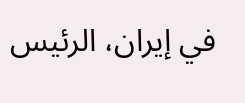في إيران، الرئيس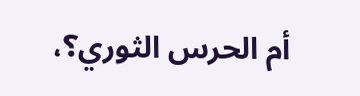أم الحرس الثوري؟،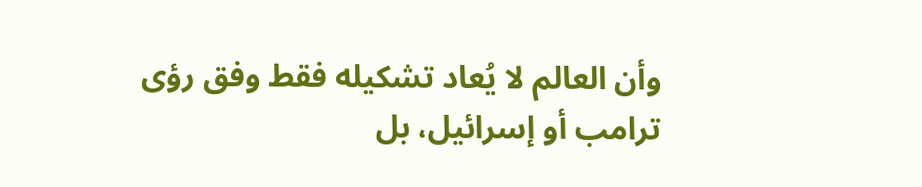وأن العالم لا يُعاد تشكيله فقط وفق رؤى ترامب أو إسرائيل، بل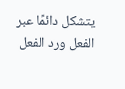يتشكل دائمًا عبر الفعل ورد الفعل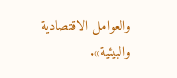والعوامل الاقتصادية والبيئية».